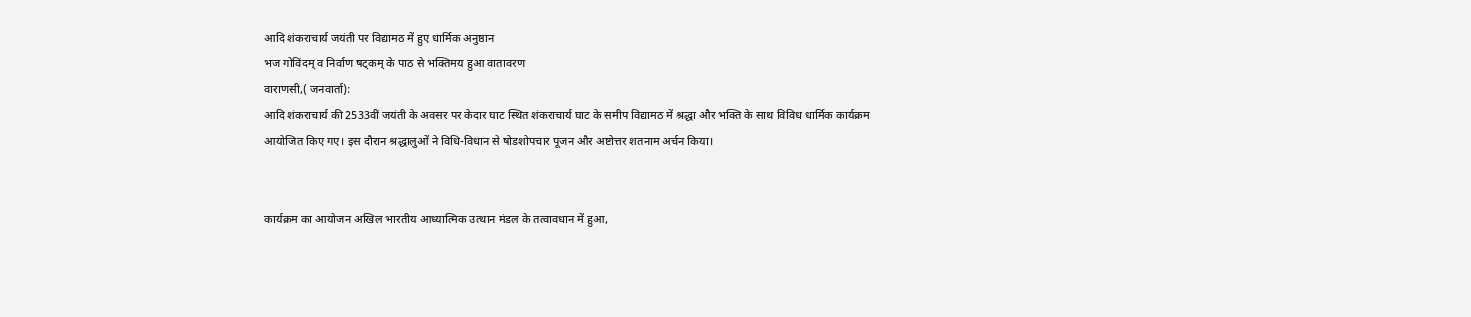आदि शंकराचार्य जयंती पर विद्यामठ में हुए धार्मिक अनुष्ठान
भज गोविंदम् व निर्वाण षट्कम् के पाठ से भक्तिमय हुआ वातावरण
वाराणसी,( जनवार्ता):
आदि शंकराचार्य की 2533वीं जयंती के अवसर पर केदार घाट स्थित शंकराचार्य घाट के समीप विद्यामठ में श्रद्धा और भक्ति के साथ विविध धार्मिक कार्यक्रम आयोजित किए गए। इस दौरान श्रद्धालुओं ने विधि-विधान से षोडशोपचार पूजन और अष्टोत्तर शतनाम अर्चन किया।


कार्यक्रम का आयोजन अखिल भारतीय आध्यात्मिक उत्थान मंडल के तत्वावधान में हुआ,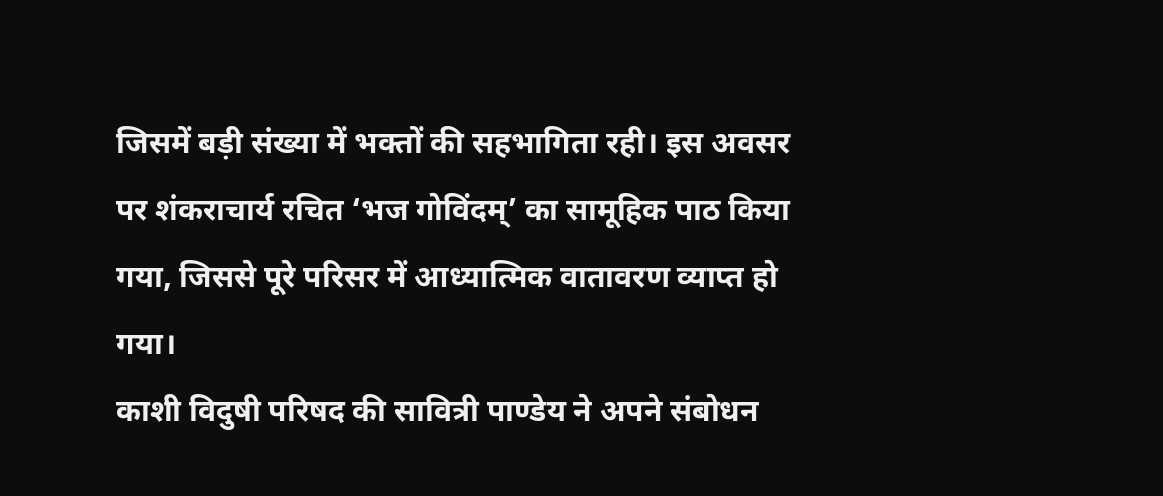जिसमें बड़ी संख्या में भक्तों की सहभागिता रही। इस अवसर पर शंकराचार्य रचित ‘भज गोविंदम्’ का सामूहिक पाठ किया गया, जिससे पूरे परिसर में आध्यात्मिक वातावरण व्याप्त हो गया।
काशी विदुषी परिषद की सावित्री पाण्डेय ने अपने संबोधन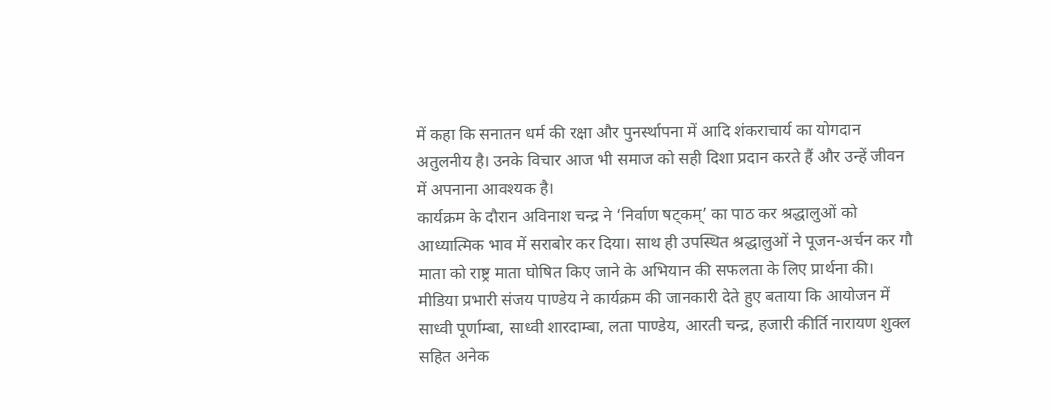में कहा कि सनातन धर्म की रक्षा और पुनर्स्थापना में आदि शंकराचार्य का योगदान अतुलनीय है। उनके विचार आज भी समाज को सही दिशा प्रदान करते हैं और उन्हें जीवन में अपनाना आवश्यक है।
कार्यक्रम के दौरान अविनाश चन्द्र ने ‘निर्वाण षट्कम्’ का पाठ कर श्रद्धालुओं को आध्यात्मिक भाव में सराबोर कर दिया। साथ ही उपस्थित श्रद्धालुओं ने पूजन-अर्चन कर गौ माता को राष्ट्र माता घोषित किए जाने के अभियान की सफलता के लिए प्रार्थना की।
मीडिया प्रभारी संजय पाण्डेय ने कार्यक्रम की जानकारी देते हुए बताया कि आयोजन में साध्वी पूर्णाम्बा, साध्वी शारदाम्बा, लता पाण्डेय, आरती चन्द्र, हजारी कीर्ति नारायण शुक्ल सहित अनेक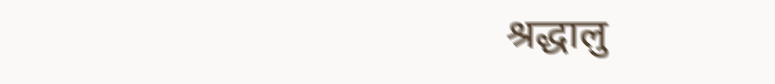श्रद्धालु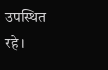उपस्थित रहे।